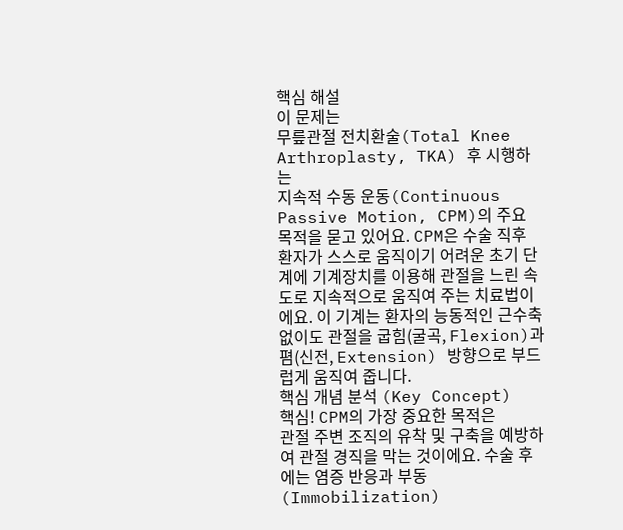핵심 해설
이 문제는
무릎관절 전치환술(Total Knee Arthroplasty, TKA) 후 시행하는
지속적 수동 운동(Continuous Passive Motion, CPM)의 주요 목적을 묻고 있어요. CPM은 수술 직후 환자가 스스로 움직이기 어려운 초기 단계에 기계장치를 이용해 관절을 느린 속도로 지속적으로 움직여 주는 치료법이에요. 이 기계는 환자의 능동적인 근수축 없이도 관절을 굽힘(굴곡, Flexion)과 폄(신전, Extension) 방향으로 부드럽게 움직여 줍니다.
핵심 개념 분석 (Key Concept)
핵심! CPM의 가장 중요한 목적은
관절 주변 조직의 유착 및 구축을 예방하여 관절 경직을 막는 것이에요. 수술 후에는 염증 반응과 부동(Immobilization)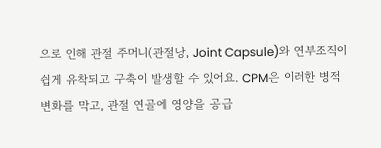으로 인해 관절 주머니(관절낭, Joint Capsule)와 연부조직이 쉽게 유착되고 구축이 발생할 수 있어요. CPM은 이러한 병적 변화를 막고, 관절 연골에 영양을 공급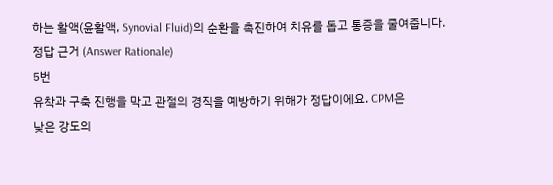하는 활액(윤활액, Synovial Fluid)의 순환을 촉진하여 치유를 돕고 통증을 줄여줍니다.
정답 근거 (Answer Rationale)
5번
유착과 구축 진행을 막고 관절의 경직을 예방하기 위해가 정답이에요. CPM은
낮은 강도의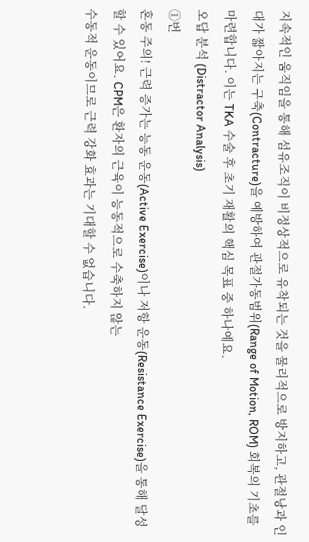지속적인 움직임을 통해 섬유조직이 비정상적으로 유착되는 것을 물리적으로 방지하고, 관절낭과 인대가 짧아지는 구축(Contracture)을 예방하여 관절가동범위(Range of Motion, ROM) 회복의 기초를 마련합니다. 이는 TKA 수술 후 초기 재활의 핵심 목표 중 하나예요.
오답 분석 (Distractor Analysis)
①번
혼동 주의! 근력 증가는 능동 운동(Active Exercise)이나 저항 운동(Resistance Exercise)을 통해 달성할 수 있어요. CPM은 환자의 근육이 능동적으로 수축하지 않는
수동적 운동이므로 근력 강화 효과는 기대할 수 없습니다.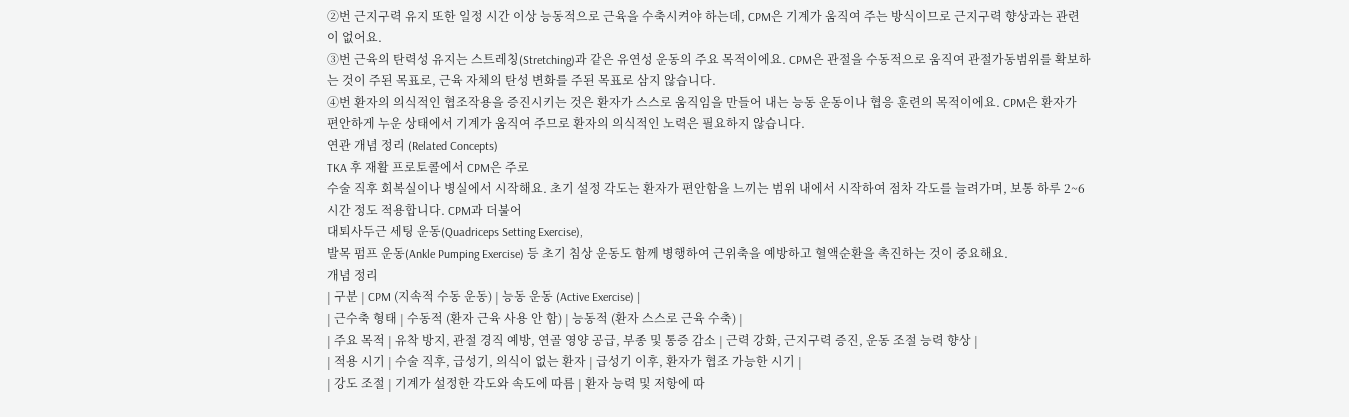②번 근지구력 유지 또한 일정 시간 이상 능동적으로 근육을 수축시켜야 하는데, CPM은 기계가 움직여 주는 방식이므로 근지구력 향상과는 관련이 없어요.
③번 근육의 탄력성 유지는 스트레칭(Stretching)과 같은 유연성 운동의 주요 목적이에요. CPM은 관절을 수동적으로 움직여 관절가동범위를 확보하는 것이 주된 목표로, 근육 자체의 탄성 변화를 주된 목표로 삼지 않습니다.
④번 환자의 의식적인 협조작용을 증진시키는 것은 환자가 스스로 움직임을 만들어 내는 능동 운동이나 협응 훈련의 목적이에요. CPM은 환자가 편안하게 누운 상태에서 기계가 움직여 주므로 환자의 의식적인 노력은 필요하지 않습니다.
연관 개념 정리 (Related Concepts)
TKA 후 재활 프로토콜에서 CPM은 주로
수술 직후 회복실이나 병실에서 시작해요. 초기 설정 각도는 환자가 편안함을 느끼는 범위 내에서 시작하여 점차 각도를 늘려가며, 보통 하루 2~6시간 정도 적용합니다. CPM과 더불어
대퇴사두근 세팅 운동(Quadriceps Setting Exercise),
발목 펌프 운동(Ankle Pumping Exercise) 등 초기 침상 운동도 함께 병행하여 근위축을 예방하고 혈액순환을 촉진하는 것이 중요해요.
개념 정리
| 구분 | CPM (지속적 수동 운동) | 능동 운동 (Active Exercise) |
| 근수축 형태 | 수동적 (환자 근육 사용 안 함) | 능동적 (환자 스스로 근육 수축) |
| 주요 목적 | 유착 방지, 관절 경직 예방, 연골 영양 공급, 부종 및 통증 감소 | 근력 강화, 근지구력 증진, 운동 조절 능력 향상 |
| 적용 시기 | 수술 직후, 급성기, 의식이 없는 환자 | 급성기 이후, 환자가 협조 가능한 시기 |
| 강도 조절 | 기계가 설정한 각도와 속도에 따름 | 환자 능력 및 저항에 따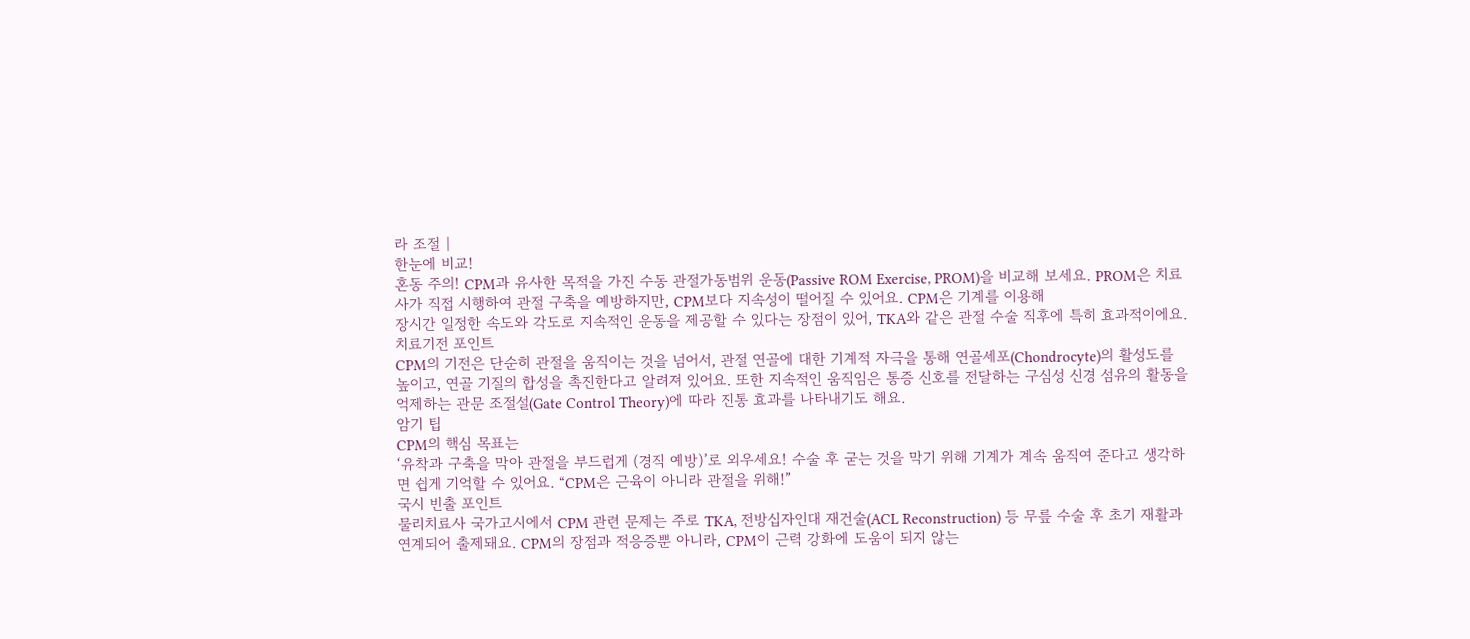라 조절 |
한눈에 비교!
혼동 주의! CPM과 유사한 목적을 가진 수동 관절가동범위 운동(Passive ROM Exercise, PROM)을 비교해 보세요. PROM은 치료사가 직접 시행하여 관절 구축을 예방하지만, CPM보다 지속성이 떨어질 수 있어요. CPM은 기계를 이용해
장시간 일정한 속도와 각도로 지속적인 운동을 제공할 수 있다는 장점이 있어, TKA와 같은 관절 수술 직후에 특히 효과적이에요.
치료기전 포인트
CPM의 기전은 단순히 관절을 움직이는 것을 넘어서, 관절 연골에 대한 기계적 자극을 통해 연골세포(Chondrocyte)의 활성도를 높이고, 연골 기질의 합성을 촉진한다고 알려져 있어요. 또한 지속적인 움직임은 통증 신호를 전달하는 구심성 신경 섬유의 활동을 억제하는 관문 조절설(Gate Control Theory)에 따라 진통 효과를 나타내기도 해요.
암기 팁
CPM의 핵심 목표는
‘유착과 구축을 막아 관절을 부드럽게 (경직 예방)’로 외우세요! 수술 후 굳는 것을 막기 위해 기계가 계속 움직여 준다고 생각하면 쉽게 기억할 수 있어요. “CPM은 근육이 아니라 관절을 위해!”
국시 빈출 포인트
물리치료사 국가고시에서 CPM 관련 문제는 주로 TKA, 전방십자인대 재건술(ACL Reconstruction) 등 무릎 수술 후 초기 재활과 연계되어 출제돼요. CPM의 장점과 적응증뿐 아니라, CPM이 근력 강화에 도움이 되지 않는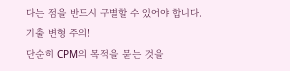다는 점을 반드시 구별할 수 있어야 합니다.
기출 변형 주의!
단순히 CPM의 목적을 묻는 것을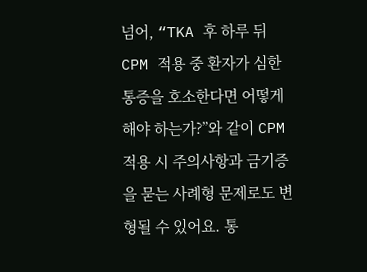넘어, “TKA 후 하루 뒤 CPM 적용 중 환자가 심한 통증을 호소한다면 어떻게 해야 하는가?”와 같이 CPM 적용 시 주의사항과 금기증을 묻는 사례형 문제로도 변형될 수 있어요. 통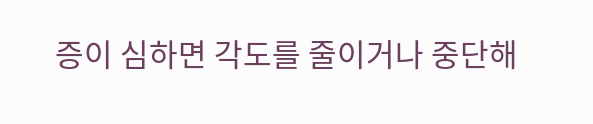증이 심하면 각도를 줄이거나 중단해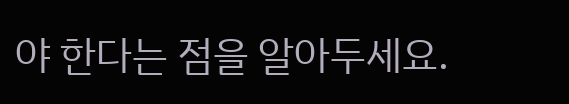야 한다는 점을 알아두세요.